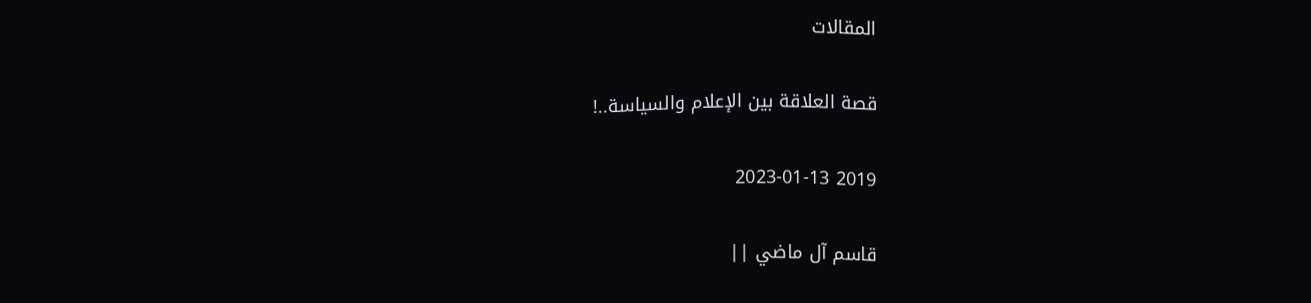المقالات

قصة العلاقة بين الإعلام والسياسة..!

2019 2023-01-13

قاسم آل ماضي ||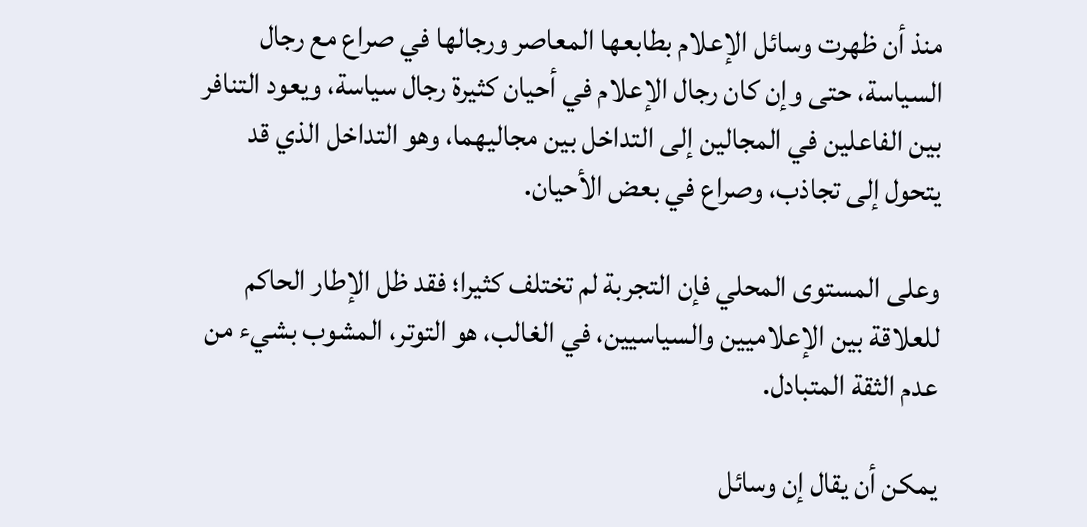منذ أن ظهرت وسائل الإعلام بطابعها المعاصر ورجالها في صراع مع رجال السياسة، حتى وإن كان رجال الإعلام في أحيان كثيرة رجال سياسة، ويعود التنافر بين الفاعلين في المجالين إلى التداخل بين مجاليهما، وهو التداخل الذي قد يتحول إلى تجاذب، وصراع في بعض الأحيان.

وعلى المستوى المحلي فإن التجربة لم تختلف كثيرا؛ فقد ظل الإطار الحاكم للعلاقة بين الإعلاميين والسياسيين، في الغالب، هو التوتر، المشوب بشيء من عدم الثقة المتبادل.

يمكن أن يقال إن وسائل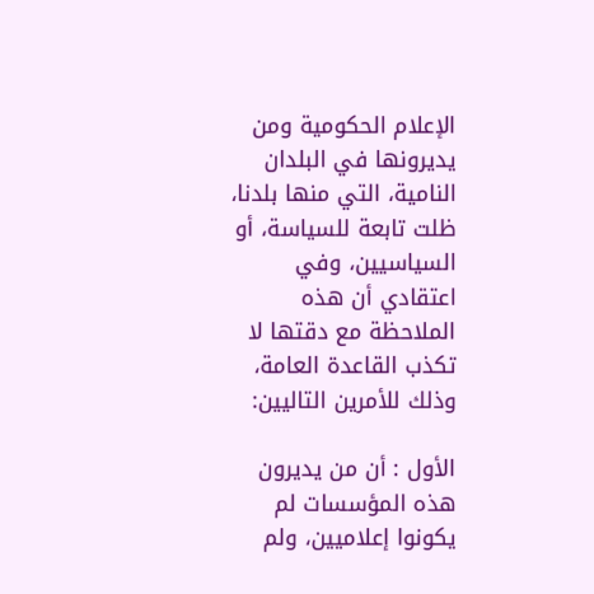الإعلام الحكومية ومن يديرونها في البلدان النامية، التي منها بلدنا، ظلت تابعة للسياسة، أو السياسيين، وفي اعتقادي أن هذه الملاحظة مع دقتها لا تكذب القاعدة العامة، وذلك للأمرين التاليين:

الأول : أن من يديرون هذه المؤسسات لم يكونوا إعلاميين، ولم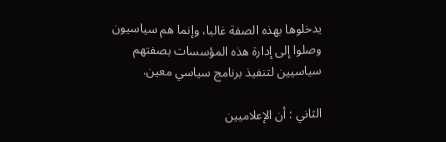يدخلوها بهذه الصفة غالبا، وإنما هم سياسيون وصلوا إلى إدارة هذه المؤسسات بصفتهم سياسيين لتنفيذ برنامج سياسي معين.

الثاني : أن الإعلاميين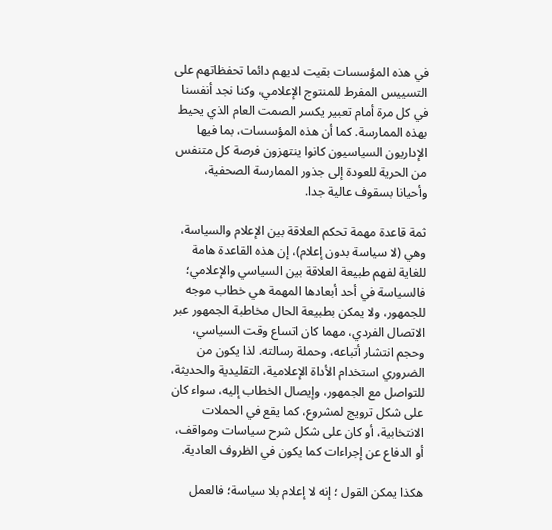في هذه المؤسسات بقيت لديهم دائما تحفظاتهم على التسييس المفرط للمنتوج الإعلامي، وكنا نجد أنفسنا في كل مرة أمام تعبير يكسر الصمت العام الذي يحيط بهذه الممارسة. كما أن هذه المؤسسات، بما فيها الإداريون السياسيون كانوا ينتهزون فرصة كل متنفس من الحرية للعودة إلى جذور الممارسة الصحفية، وأحيانا بسقوف عالية جدا.

ثمة قاعدة مهمة تحكم العلاقة بين الإعلام والسياسة، وهي (لا سياسة بدون إعلام)، إن هذه القاعدة هامة للغاية لفهم طبيعة العلاقة بين السياسي والإعلامي؛ فالسياسة في أحد أبعادها المهمة هي خطاب موجه للجمهور، ولا يمكن بطبيعة الحال مخاطبة الجمهور عبر الاتصال الفردي، مهما كان اتساع وقت السياسي، وحجم انتشار أتباعه، وحملة رسالته. لذا يكون من الضروري استخدام الأداة الإعلامية، التقليدية والحديثة، للتواصل مع الجمهور، وإيصال الخطاب إليه، سواء كان على شكل ترويج لمشروع، كما يقع في الحملات الانتخابية، أو كان على شكل شرح سياسات ومواقف، أو الدفاع عن إجراءات كما يكون في الظروف العادية.

هكذا يمكن القول ؛ إنه لا إعلام بلا سياسة؛ فالعمل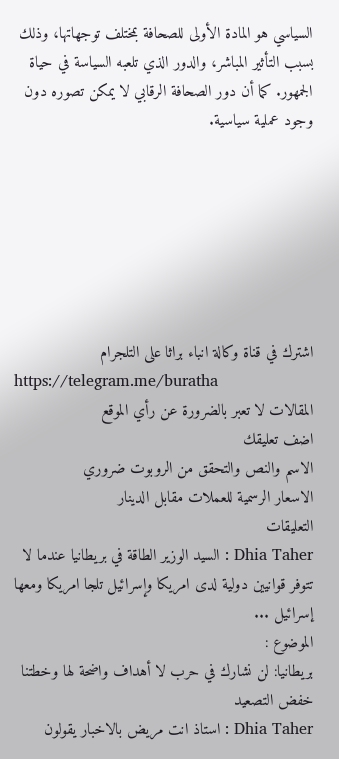السياسي هو المادة الأولى للصحافة بمختلف توجهاتها، وذلك بسبب التأثير المباشر، والدور الذي تلعبه السياسة في حياة الجمهور. كما أن دور الصحافة الرقابي لا يمكن تصوره دون وجود عملية سياسية.







اشترك في قناة وكالة انباء براثا على التلجرام
https://telegram.me/buratha
المقالات لا تعبر بالضرورة عن رأي الموقع
اضف تعليقك
الاسم والنص والتحقق من الروبوت ضروري
الاسعار الرسمية للعملات مقابل الدينار
التعليقات
Dhia Taher : السيد الوزير الطاقة في بريطانيا عندما لا تتوفر قوانيين دولية لدى امريكا وإسرائيل تلجا امريكا ومعھا إسرائيل ...
الموضوع :
بريطانيا: لن نشارك في حرب لا أهداف واضحة لها وخطتنا خفض التصعيد
Dhia Taher : استاذ انت مريض بالاخبار يقولون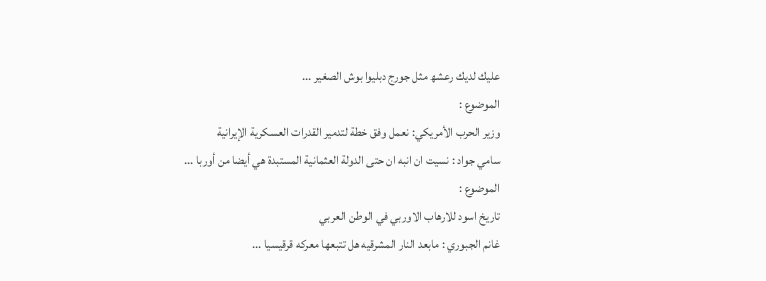عليك لديك رعشھ مثل جورج دبليوا بوش الصغير ...
الموضوع :
وزير الحرب الأمريكي: نعمل وفق خطة لتدمير القدرات العسكرية الإيرانية
سامي جواد : نسيت ان انبه ان حتى الدولة العثمانية المستبدة هي أيضا من أوربا ...
الموضوع :
تاريخ اسود للارهاب الاوربي في الوطن العربي
غانم الجبوري : مابعد النار المشرقيه هل تتبعها معركه قرقيسيا ...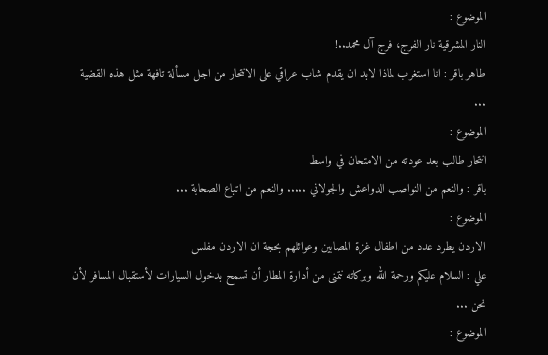الموضوع :
النار المشرقية نار الفرج، فرج آل محمد..!
طاهر باقر : انا استغرب لماذا لابد ان يقدم شاب عراقي على الانتحار من اجل مسألة تافهة مثل هذه القضية ...
الموضوع :
انتحار طالب بعد عودته من الامتحان في واسط
باقر : والنعم من النواصب الدواعش والجولاني ..... والنعم من اتباع الصحابة ...
الموضوع :
الاردن يطرد عدد من اطفال غزة المصابين وعوائلهم بحجة ان الاردن مفلس
علي : السلام عليكم ورحمة الله وبركاته نتمنى من أدارة المطار أن تسمح بدخول السيارات لأستقبال المسافر لأن نحن ...
الموضوع :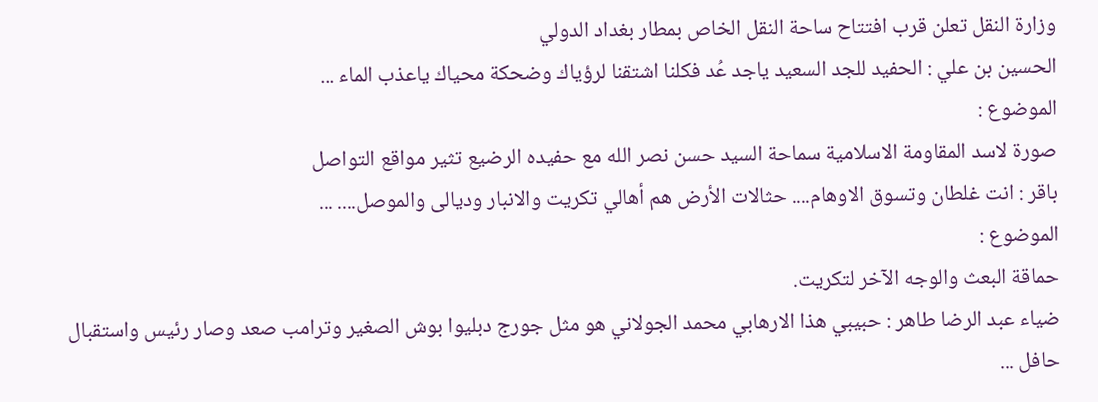وزارة النقل تعلن قرب افتتاح ساحة النقل الخاص بمطار بغداد الدولي
الحسين بن علي : الحفيد للجد السعيد ياجد عُد فكلنا اشتقنا لرؤياك وضحكة محياك ياعذب الماء ...
الموضوع :
صورة لاسد المقاومة الاسلامية سماحة السيد حسن نصر الله مع حفيده الرضيع تثير مواقع التواصل
باقر : انت غلطان وتسوق الاوهام.... حثالات الأرض هم أهالي تكريت والانبار وديالى والموصل.... ...
الموضوع :
حماقة البعث والوجه الآخر لتكريت.
ضياء عبد الرضا طاهر : حبيبي ھذا الارھابي محمد الجولاني ھو مثل جورج دبليوا بوش الصغير وترامب صعد وصار رئيس واستقبال حافل ...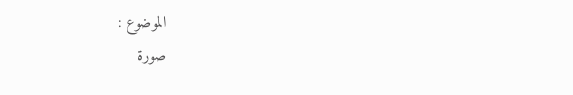الموضوع :
صورة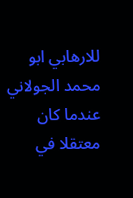للارهابي ابو محمد الجولاني عندما كان معتقلا في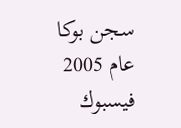سجن بوكا عام 2005
فيسبوك